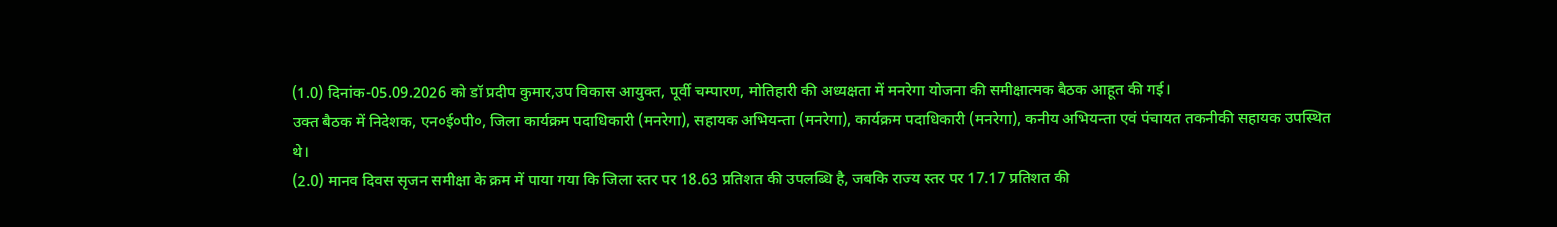(1.0) दिनांक-05.09.2026 को डॉ प्रदीप कुमार,उप विकास आयुक्त, पूर्वी चम्पारण, मोतिहारी की अध्यक्षता में मनरेगा योजना की समीक्षात्मक बैठक आहूत की गई।
उक्त बैठक में निदेशक, एन०ई०पी०, जिला कार्यक्रम पदाधिकारी (मनरेगा), सहायक अभियन्ता (मनरेगा), कार्यक्रम पदाधिकारी (मनरेगा), कनीय अभियन्ता एवं पंचायत तकनीकी सहायक उपस्थित थे।
(2.0) मानव दिवस सृजन समीक्षा के क्रम में पाया गया कि जिला स्तर पर 18.63 प्रतिशत की उपलब्धि है, जबकि राज्य स्तर पर 17.17 प्रतिशत की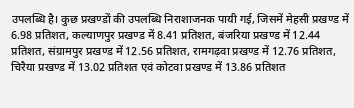उपलब्धि है। कुछ प्रखण्डों की उपलब्धि निराशाजनक पायी गई, जिसमें मेहसी प्रखण्ड में 6.98 प्रतिशत, कल्याणपुर प्रखण्ड में 8.41 प्रतिशत, बंजरिया प्रखण्ड में 12.44 प्रतिशत, संग्रामपुर प्रखण्ड में 12.56 प्रतिशत, रामगढ़वा प्रखण्ड में 12.76 प्रतिशत, चिरैया प्रखण्ड में 13.02 प्रतिशत एवं कोटवा प्रखण्ड में 13.86 प्रतिशत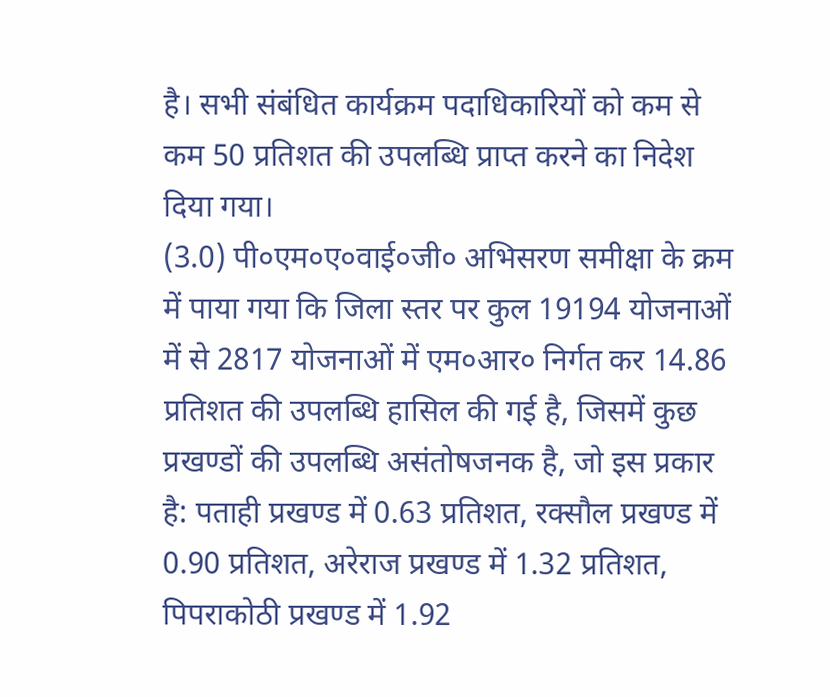है। सभी संबंधित कार्यक्रम पदाधिकारियों को कम से कम 50 प्रतिशत की उपलब्धि प्राप्त करने का निदेश दिया गया।
(3.0) पी०एम०ए०वाई०जी० अभिसरण समीक्षा के क्रम में पाया गया कि जिला स्तर पर कुल 19194 योजनाओं में से 2817 योजनाओं में एम०आर० निर्गत कर 14.86 प्रतिशत की उपलब्धि हासिल की गई है, जिसमें कुछ प्रखण्डों की उपलब्धि असंतोषजनक है, जो इस प्रकार है: पताही प्रखण्ड में 0.63 प्रतिशत, रक्सौल प्रखण्ड में 0.90 प्रतिशत, अरेराज प्रखण्ड में 1.32 प्रतिशत, पिपराकोठी प्रखण्ड में 1.92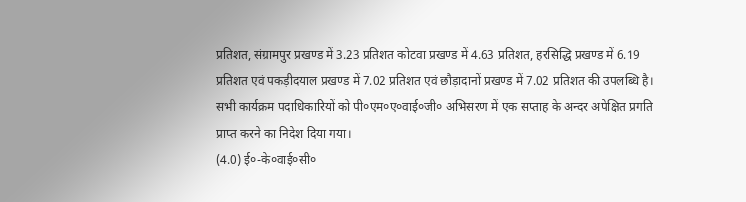प्रतिशत, संग्रामपुर प्रखण्ड में 3.23 प्रतिशत कोटवा प्रखण्ड में 4.63 प्रतिशत, हरसिद्धि प्रखण्ड में 6.19 प्रतिशत एवं पकड़ीदयाल प्रखण्ड में 7.02 प्रतिशत एवं छौड़ादानों प्रखण्ड में 7.02 प्रतिशत की उपलब्धि है। सभी कार्यक्रम पदाधिकारियों को पी०एम०ए०वाई०जी० अभिसरण में एक सप्ताह के अन्दर अपेक्षित प्रगति प्राप्त करने का निदेश दिया गया।
(4.0) ई०-के०वाई०सी०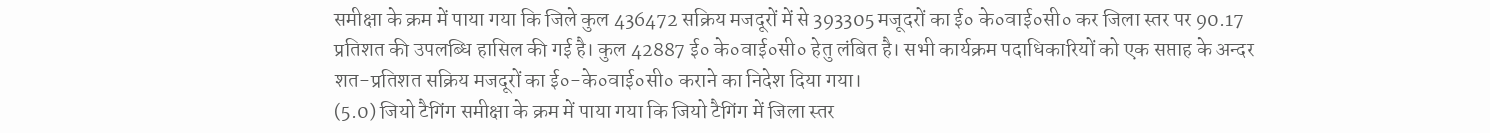समीक्षा के क्रम में पाया गया कि जिले कुल 436472 सक्रिय मजदूरों में से 393305 मजूदरों का ई० के०वाई०सी० कर जिला स्तर पर 90.17 प्रतिशत की उपलब्धि हासिल की गई है। कुल 42887 ई० के०वाई०सी० हेतु लंबित है। सभी कार्यक्रम पदाधिकारियों को एक सप्ताह के अन्दर शत-प्रतिशत सक्रिय मजदूरों का ई०-के०वाई०सी० कराने का निदेश दिया गया।
(5.0) जियो टैगिंग समीक्षा के क्रम में पाया गया कि जियो टैगिंग में जिला स्तर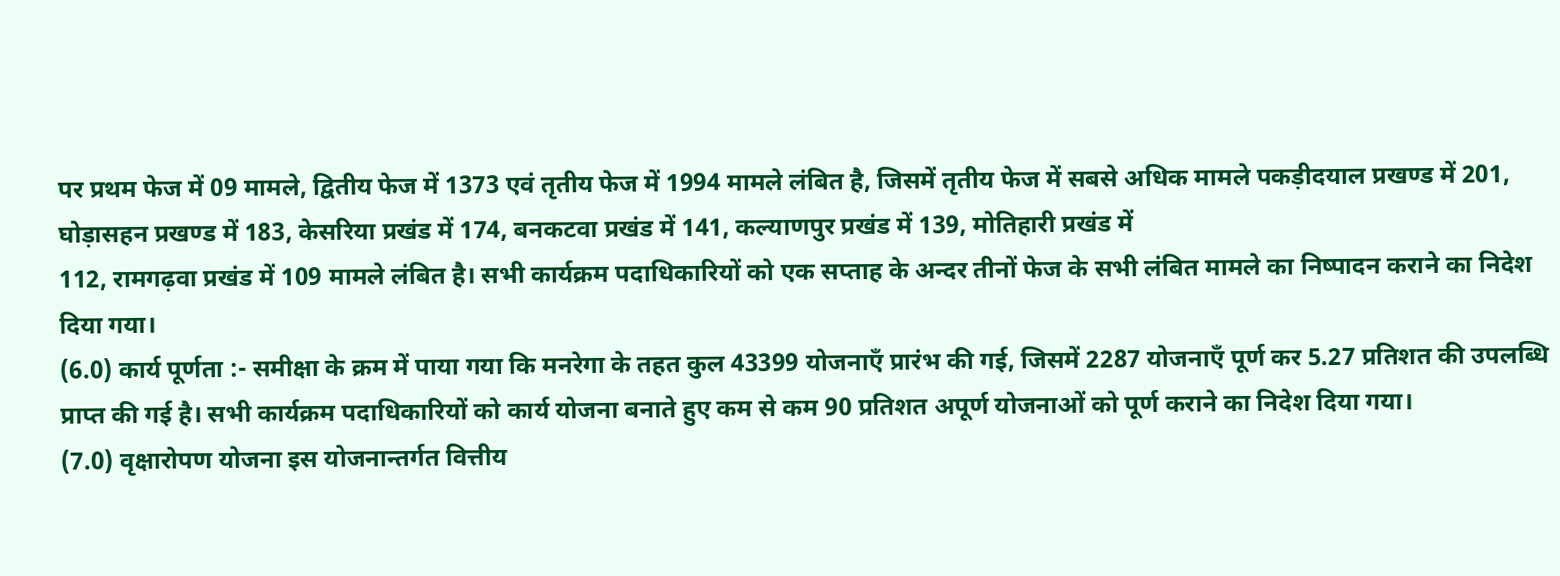पर प्रथम फेज में 09 मामले, द्वितीय फेज में 1373 एवं तृतीय फेज में 1994 मामले लंबित है, जिसमें तृतीय फेज में सबसे अधिक मामले पकड़ीदयाल प्रखण्ड में 201, घोड़ासहन प्रखण्ड में 183, केसरिया प्रखंड में 174, बनकटवा प्रखंड में 141, कल्याणपुर प्रखंड में 139, मोतिहारी प्रखंड में
112, रामगढ़वा प्रखंड में 109 मामले लंबित है। सभी कार्यक्रम पदाधिकारियों को एक सप्ताह के अन्दर तीनों फेज के सभी लंबित मामले का निष्पादन कराने का निदेश दिया गया।
(6.0) कार्य पूर्णता :- समीक्षा के क्रम में पाया गया कि मनरेगा के तहत कुल 43399 योजनाएँ प्रारंभ की गई, जिसमें 2287 योजनाएँ पूर्ण कर 5.27 प्रतिशत की उपलब्धि प्राप्त की गई है। सभी कार्यक्रम पदाधिकारियों को कार्य योजना बनाते हुए कम से कम 90 प्रतिशत अपूर्ण योजनाओं को पूर्ण कराने का निदेश दिया गया।
(7.0) वृक्षारोपण योजना इस योजनान्तर्गत वित्तीय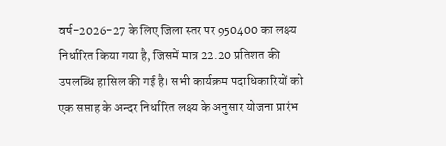वर्ष-2026-27 के लिए जिला स्तर पर 950400 का लक्ष्य निर्धारित किया गया है, जिसमें मात्र 22.20 प्रतिशत की उपलब्धि हासिल की गई है। सभी कार्यक्रम पदाधिकारियों को एक सप्ताह के अन्दर निर्धारित लक्ष्य के अनुसार योजना प्रारंभ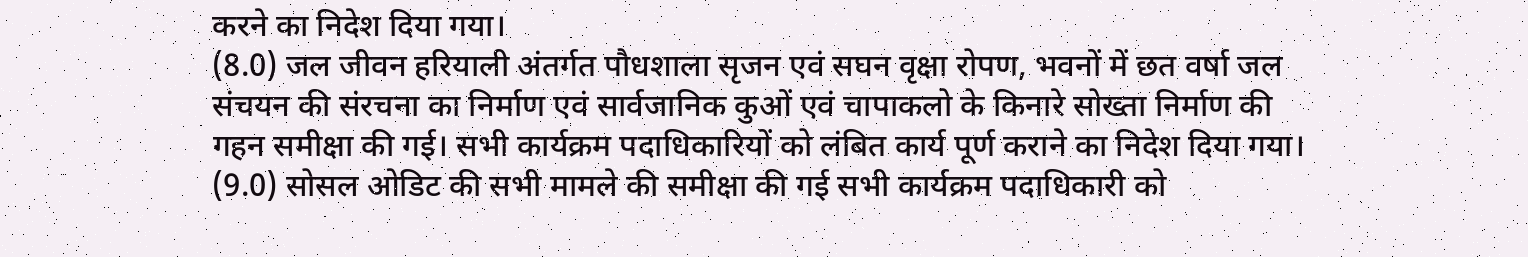करने का निदेश दिया गया।
(8.0) जल जीवन हरियाली अंतर्गत पौधशाला सृजन एवं सघन वृक्षा रोपण, भवनों में छत वर्षा जल संचयन की संरचना का निर्माण एवं सार्वजानिक कुओं एवं चापाकलो के किनारे सोख्ता निर्माण की गहन समीक्षा की गई। सभी कार्यक्रम पदाधिकारियों को लंबित कार्य पूर्ण कराने का निदेश दिया गया।
(9.0) सोसल ओडिट की सभी मामले की समीक्षा की गई सभी कार्यक्रम पदाधिकारी को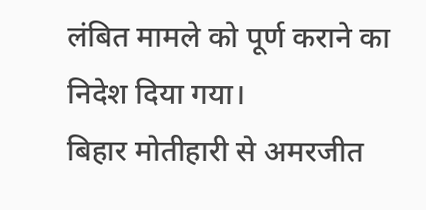लंबित मामले को पूर्ण कराने का निदेश दिया गया।
बिहार मोतीहारी से अमरजीत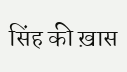सिंह की ख़ास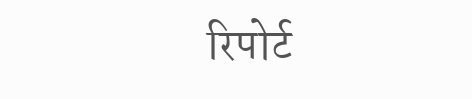रिपोर्ट